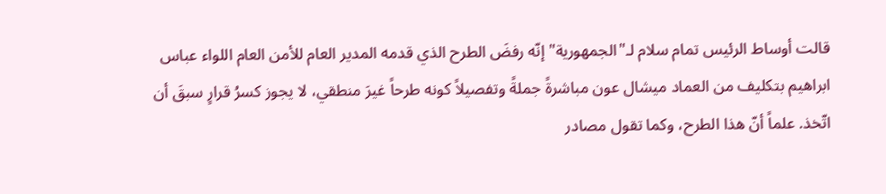قالت أوساط الرئيس تمام سلام لـ"الجمهورية" إنّه رفضَ الطرح الذي قدمه المدير العام للأمن العام اللواء عباس ابراهيم بتكليف من العماد ميشال عون مباشرةً جملةً وتفصيلاً كونه طرحاً غيرَ منطقي، لا يجوز كسرُ قرارٍ سبقَ أن اتّخذ. علماً أنّ هذا الطرح، وكما تقول مصادر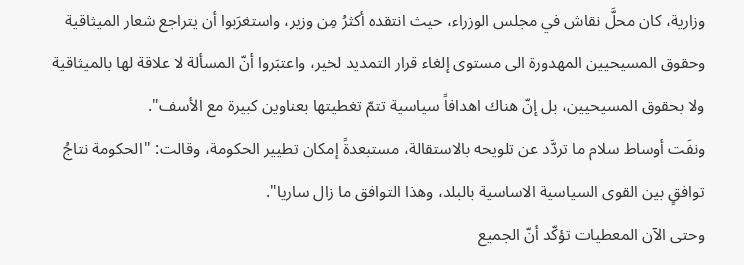وزارية، كان محلَّ نقاش في مجلس الوزراء، حيث انتقده أكثرُ مِن وزير، واستغرَبوا أن يتراجع شعار الميثاقية وحقوق المسيحيين المهدورة الى مستوى إلغاء قرار التمديد لخير، واعتبَروا أنّ المسألة لا علاقة لها بالميثاقية ولا بحقوق المسيحيين، بل إنّ هناك اهدافاً سياسية تتمّ تغطيتها بعناوين كبيرة مع الأسف".
ونفَت أوساط سلام ما تردَّد عن تلويحه بالاستقالة، مستبعدةً إمكان تطيير الحكومة، وقالت: "الحكومة نتاجُ توافقٍ بين القوى السياسية الاساسية بالبلد، وهذا التوافق ما زال ساريا".
وحتى الآن المعطيات تؤكّد أنّ الجميع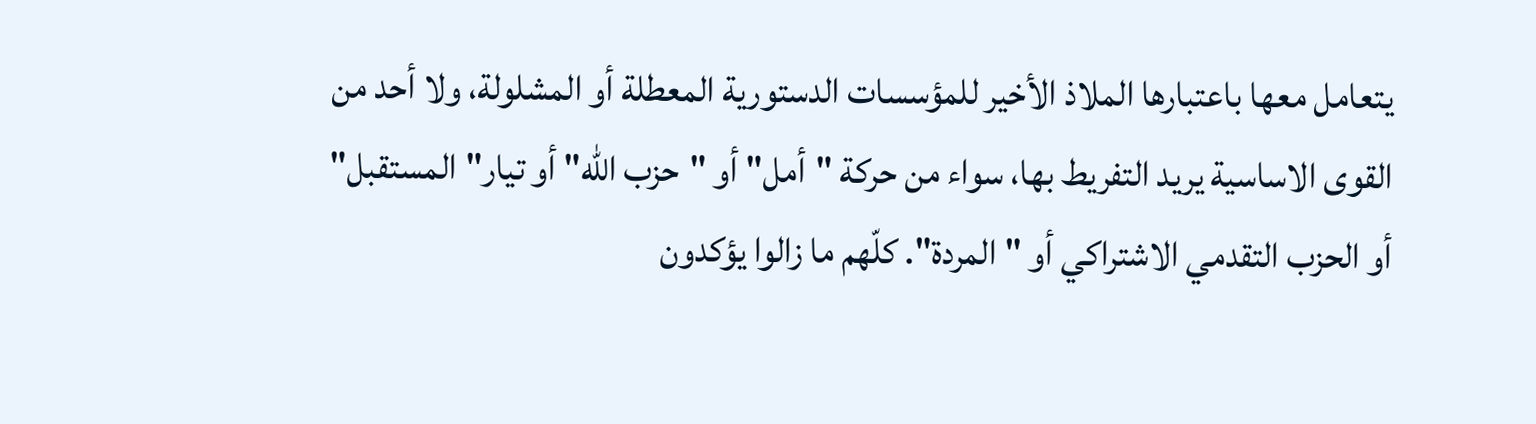يتعامل معها باعتبارها الملاذ الأخير للمؤسسات الدستورية المعطلة أو المشلولة، ولا أحد من القوى الاساسية يريد التفريط بها، سواء من حركة "أمل" أو "حزب الله" أو تيار"المستقبل" أو الحزب التقدمي الاشتراكي أو "المردة". كلّهم ما زالوا يؤكدون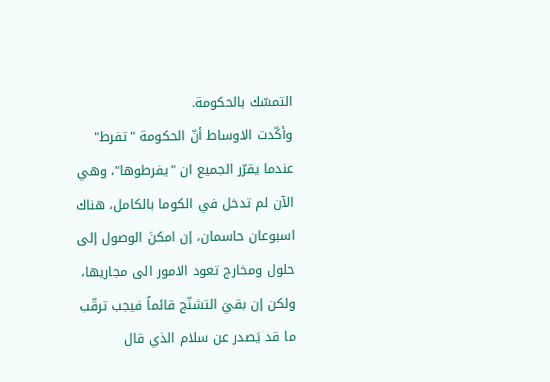التمسّك بالحكومة.
وأكّدت الاوساط أنّ الحكومة "تفرط" عندما يقرّر الجميع ان "يفرطوها"، وهي الآن لم تدخل في الكوما بالكامل، هناك اسبوعان حاسمان، إن امكنَ الوصول إلى حلول ومخارج تعود الامور الى مجاريها، ولكن إن بقيَ التشنّج قائماً فيجب ترقّب ما قد يَصدر عن سلام الذي قال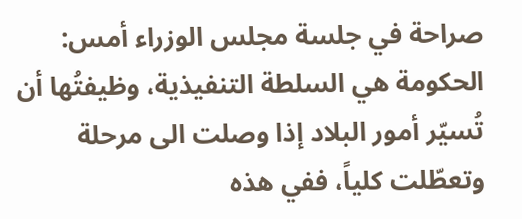صراحة في جلسة مجلس الوزراء أمس: الحكومة هي السلطة التنفيذية، وظيفتُها أن تُسيّر أمور البلاد إذا وصلت الى مرحلة وتعطّلت كلياً، ففي هذه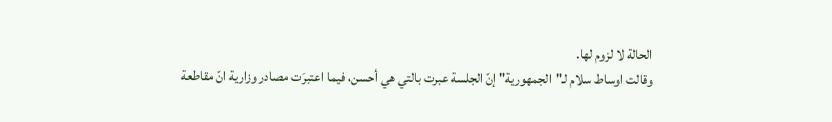الحالة لا لزوم لها.
وقالت اوساط سلام لـ"الجمهورية" إنّ الجلسة عبرت بالتي هي أحسن، فيما اعتبرَت مصادر وزارية انّ مقاطعة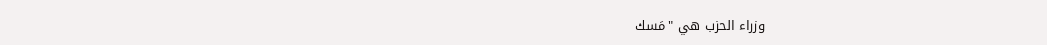وزراء الحزب هي "مَسك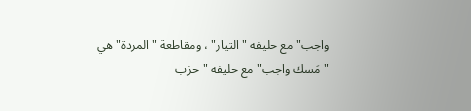واجب"مع حليفه "التيار" ، ومقاطعة "المردة" هي "مَسك واجب" مع حليفه "حزب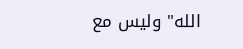الله" وليس مع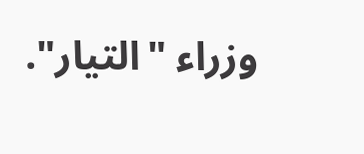وزراء "التيار".